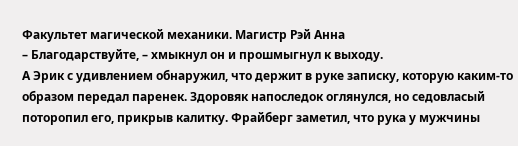Факультет магической механики. Магистр Рэй Анна
– Благодарствуйте, – хмыкнул он и прошмыгнул к выходу.
А Эрик с удивлением обнаружил, что держит в руке записку, которую каким-то образом передал паренек. Здоровяк напоследок оглянулся, но седовласый поторопил его, прикрыв калитку. Фрайберг заметил, что рука у мужчины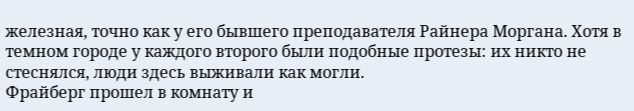железная, точно как у его бывшего преподавателя Райнера Моргана. Хотя в темном городе у каждого второго были подобные протезы: их никто не стеснялся, люди здесь выживали как могли.
Фрайберг прошел в комнату и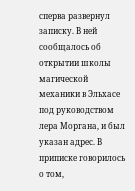сперва развернул записку. В ней сообщалось об открытии школы магической механики в Эльхасе под руководством лера Моргана, и был указан адрес. В приписке говорилось о том,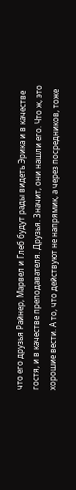что его друзья Райнер, Марвел и Глеб будут рады видеть Эрика и в качестве гостя, и в качестве преподавателя. Друзья. Значит, они нашли его. Что ж, это хорошие вести. А то, что действуют не напрямик, а через посредников, тоже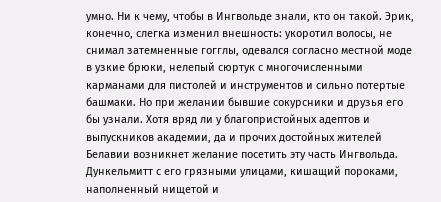умно. Ни к чему, чтобы в Ингвольде знали, кто он такой. Эрик, конечно, слегка изменил внешность: укоротил волосы, не снимал затемненные гогглы, одевался согласно местной моде в узкие брюки, нелепый сюртук с многочисленными карманами для пистолей и инструментов и сильно потертые башмаки. Но при желании бывшие сокурсники и друзья его бы узнали. Хотя вряд ли у благопристойных адептов и выпускников академии, да и прочих достойных жителей Белавии возникнет желание посетить эту часть Ингвольда. Дункельмитт с его грязными улицами, кишащий пороками, наполненный нищетой и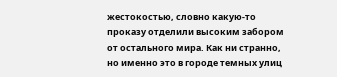жестокостью, словно какую-то проказу отделили высоким забором от остального мира. Как ни странно, но именно это в городе темных улиц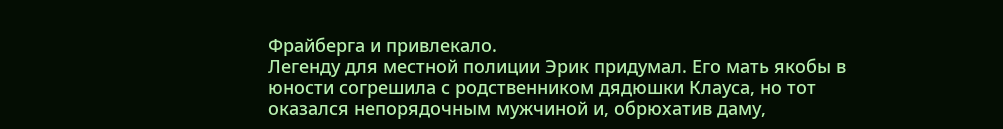Фрайберга и привлекало.
Легенду для местной полиции Эрик придумал. Его мать якобы в юности согрешила с родственником дядюшки Клауса, но тот оказался непорядочным мужчиной и, обрюхатив даму,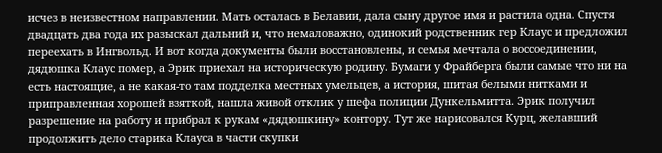исчез в неизвестном направлении. Мать осталась в Белавии, дала сыну другое имя и растила одна. Спустя двадцать два года их разыскал дальний и, что немаловажно, одинокий родственник гер Клаус и предложил переехать в Ингвольд. И вот когда документы были восстановлены, и семья мечтала о воссоединении, дядюшка Клаус помер, а Эрик приехал на историческую родину. Бумаги у Фрайберга были самые что ни на есть настоящие, а не какая-то там подделка местных умельцев, а история, шитая белыми нитками и приправленная хорошей взяткой, нашла живой отклик у шефа полиции Дункельмитта. Эрик получил разрешение на работу и прибрал к рукам «дядюшкину» контору. Тут же нарисовался Курц, желавший продолжить дело старика Клауса в части скупки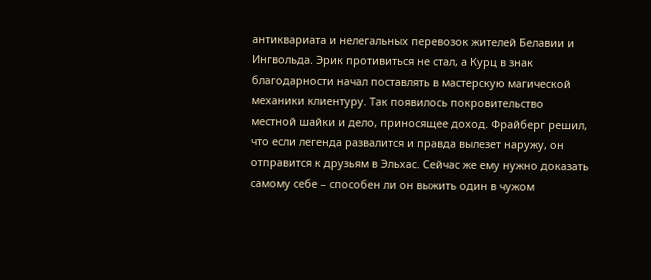антиквариата и нелегальных перевозок жителей Белавии и Ингвольда. Эрик противиться не стал, а Курц в знак благодарности начал поставлять в мастерскую магической механики клиентуру. Так появилось покровительство местной шайки и дело, приносящее доход. Фрайберг решил, что если легенда развалится и правда вылезет наружу, он отправится к друзьям в Эльхас. Сейчас же ему нужно доказать самому себе – способен ли он выжить один в чужом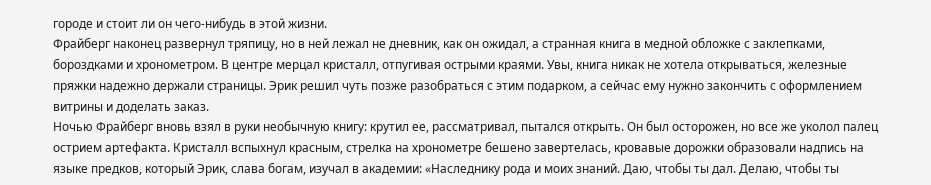городе и стоит ли он чего-нибудь в этой жизни.
Фрайберг наконец развернул тряпицу, но в ней лежал не дневник, как он ожидал, а странная книга в медной обложке с заклепками, бороздками и хронометром. В центре мерцал кристалл, отпугивая острыми краями. Увы, книга никак не хотела открываться, железные пряжки надежно держали страницы. Эрик решил чуть позже разобраться с этим подарком, а сейчас ему нужно закончить с оформлением витрины и доделать заказ.
Ночью Фрайберг вновь взял в руки необычную книгу: крутил ее, рассматривал, пытался открыть. Он был осторожен, но все же уколол палец острием артефакта. Кристалл вспыхнул красным, стрелка на хронометре бешено завертелась, кровавые дорожки образовали надпись на языке предков, который Эрик, слава богам, изучал в академии: «Наследнику рода и моих знаний. Даю, чтобы ты дал. Делаю, чтобы ты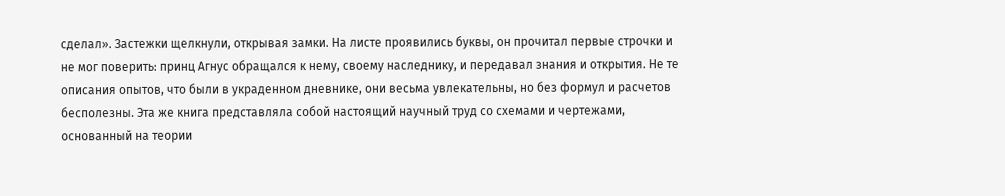сделал». Застежки щелкнули, открывая замки. На листе проявились буквы, он прочитал первые строчки и не мог поверить: принц Агнус обращался к нему, своему наследнику, и передавал знания и открытия. Не те описания опытов, что были в украденном дневнике, они весьма увлекательны, но без формул и расчетов бесполезны. Эта же книга представляла собой настоящий научный труд со схемами и чертежами, основанный на теории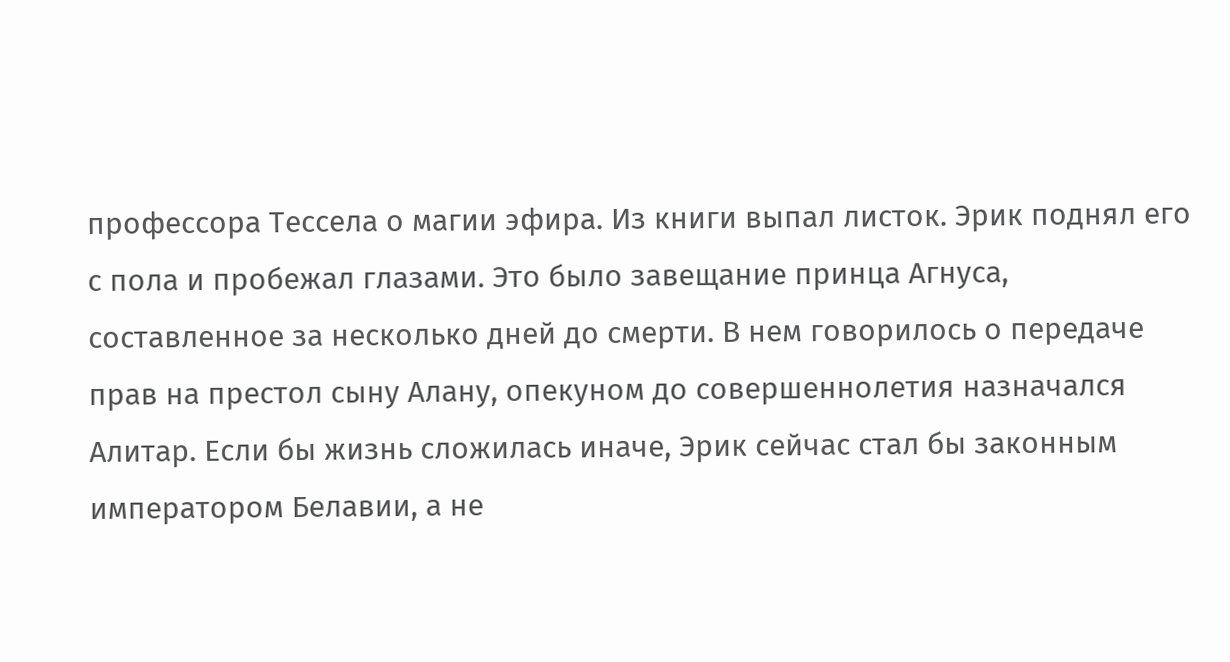профессора Тессела о магии эфира. Из книги выпал листок. Эрик поднял его с пола и пробежал глазами. Это было завещание принца Агнуса, составленное за несколько дней до смерти. В нем говорилось о передаче прав на престол сыну Алану, опекуном до совершеннолетия назначался Алитар. Если бы жизнь сложилась иначе, Эрик сейчас стал бы законным императором Белавии, а не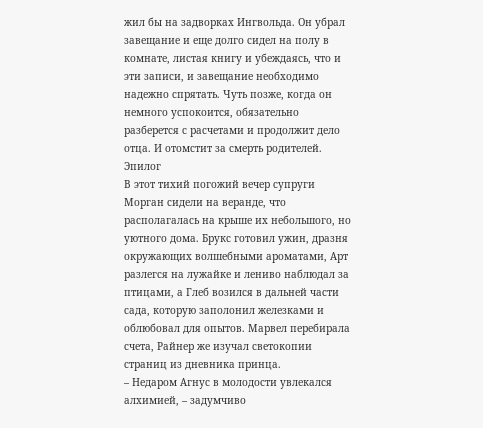жил бы на задворках Ингвольда. Он убрал завещание и еще долго сидел на полу в комнате, листая книгу и убеждаясь, что и эти записи, и завещание необходимо надежно спрятать. Чуть позже, когда он немного успокоится, обязательно разберется с расчетами и продолжит дело отца. И отомстит за смерть родителей.
Эпилог
В этот тихий погожий вечер супруги Морган сидели на веранде, что располагалась на крыше их небольшого, но уютного дома. Брукс готовил ужин, дразня окружающих волшебными ароматами, Арт разлегся на лужайке и лениво наблюдал за птицами, а Глеб возился в дальней части сада, которую заполонил железками и облюбовал для опытов. Марвел перебирала счета, Райнер же изучал светокопии страниц из дневника принца.
– Недаром Агнус в молодости увлекался алхимией, – задумчиво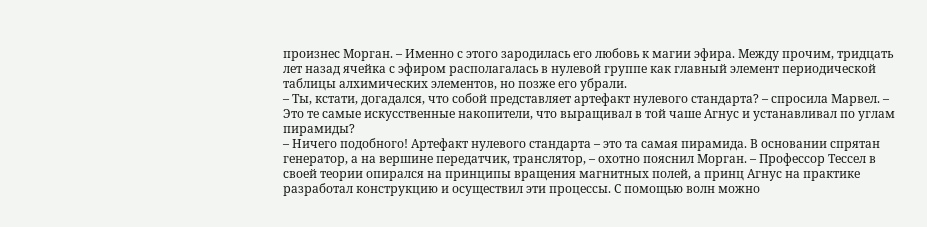произнес Морган. – Именно с этого зародилась его любовь к магии эфира. Между прочим, тридцать лет назад ячейка с эфиром располагалась в нулевой группе как главный элемент периодической таблицы алхимических элементов, но позже его убрали.
– Ты, кстати, догадался, что собой представляет артефакт нулевого стандарта? – спросила Марвел. – Это те самые искусственные накопители, что выращивал в той чаше Агнус и устанавливал по углам пирамиды?
– Ничего подобного! Артефакт нулевого стандарта – это та самая пирамида. В основании спрятан генератор, а на вершине передатчик, транслятор, – охотно пояснил Морган. – Профессор Тессел в своей теории опирался на принципы вращения магнитных полей, а принц Агнус на практике разработал конструкцию и осуществил эти процессы. С помощью волн можно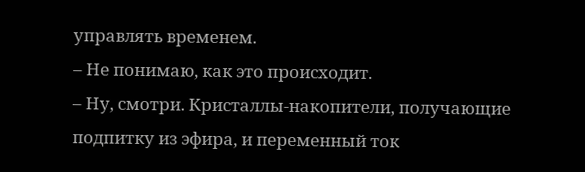управлять временем.
– Не понимаю, как это происходит.
– Ну, смотри. Кристаллы-накопители, получающие подпитку из эфира, и переменный ток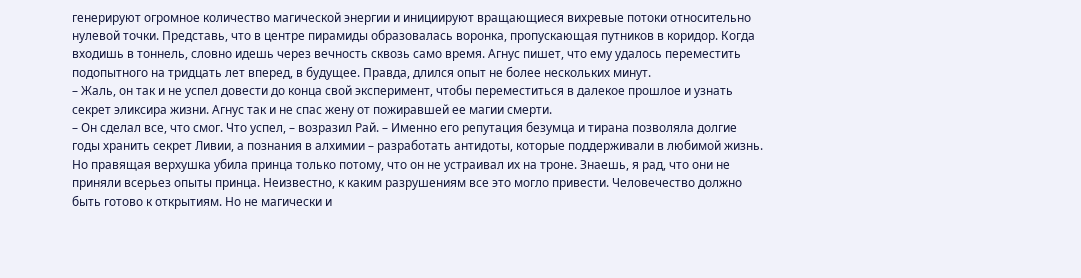генерируют огромное количество магической энергии и инициируют вращающиеся вихревые потоки относительно нулевой точки. Представь, что в центре пирамиды образовалась воронка, пропускающая путников в коридор. Когда входишь в тоннель, словно идешь через вечность сквозь само время. Агнус пишет, что ему удалось переместить подопытного на тридцать лет вперед, в будущее. Правда, длился опыт не более нескольких минут.
– Жаль, он так и не успел довести до конца свой эксперимент, чтобы переместиться в далекое прошлое и узнать секрет эликсира жизни. Агнус так и не спас жену от пожиравшей ее магии смерти.
– Он сделал все, что смог. Что успел, – возразил Рай. – Именно его репутация безумца и тирана позволяла долгие годы хранить секрет Ливии, а познания в алхимии – разработать антидоты, которые поддерживали в любимой жизнь. Но правящая верхушка убила принца только потому, что он не устраивал их на троне. Знаешь, я рад, что они не приняли всерьез опыты принца. Неизвестно, к каким разрушениям все это могло привести. Человечество должно быть готово к открытиям. Но не магически и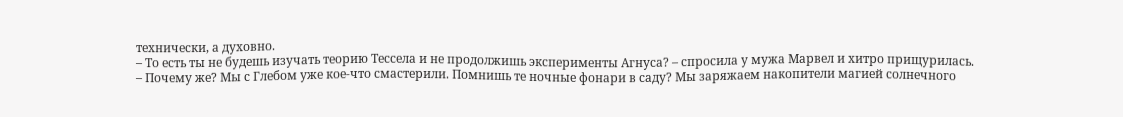технически, а духовно.
– То есть ты не будешь изучать теорию Тессела и не продолжишь эксперименты Агнуса? – спросила у мужа Марвел и хитро прищурилась.
– Почему же? Мы с Глебом уже кое-что смастерили. Помнишь те ночные фонари в саду? Мы заряжаем накопители магией солнечного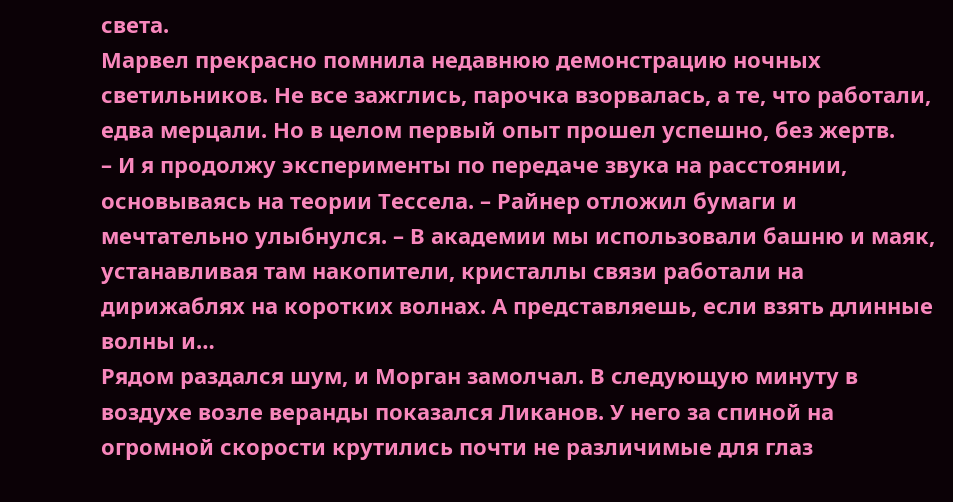света.
Марвел прекрасно помнила недавнюю демонстрацию ночных светильников. Не все зажглись, парочка взорвалась, а те, что работали, едва мерцали. Но в целом первый опыт прошел успешно, без жертв.
– И я продолжу эксперименты по передаче звука на расстоянии, основываясь на теории Тессела. – Райнер отложил бумаги и мечтательно улыбнулся. – В академии мы использовали башню и маяк, устанавливая там накопители, кристаллы связи работали на дирижаблях на коротких волнах. А представляешь, если взять длинные волны и…
Рядом раздался шум, и Морган замолчал. В следующую минуту в воздухе возле веранды показался Ликанов. У него за спиной на огромной скорости крутились почти не различимые для глаз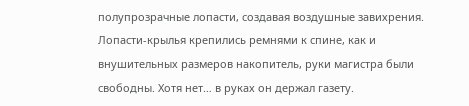полупрозрачные лопасти, создавая воздушные завихрения. Лопасти-крылья крепились ремнями к спине, как и внушительных размеров накопитель, руки магистра были свободны. Хотя нет… в руках он держал газету.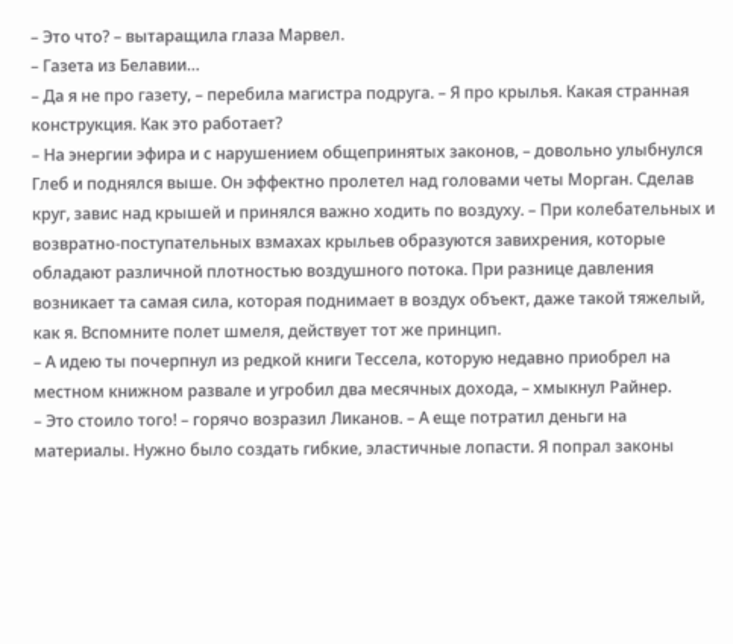– Это что? – вытаращила глаза Марвел.
– Газета из Белавии…
– Да я не про газету, – перебила магистра подруга. – Я про крылья. Какая странная конструкция. Как это работает?
– На энергии эфира и с нарушением общепринятых законов, – довольно улыбнулся Глеб и поднялся выше. Он эффектно пролетел над головами четы Морган. Сделав круг, завис над крышей и принялся важно ходить по воздуху. – При колебательных и возвратно-поступательных взмахах крыльев образуются завихрения, которые обладают различной плотностью воздушного потока. При разнице давления возникает та самая сила, которая поднимает в воздух объект, даже такой тяжелый, как я. Вспомните полет шмеля, действует тот же принцип.
– А идею ты почерпнул из редкой книги Тессела, которую недавно приобрел на местном книжном развале и угробил два месячных дохода, – хмыкнул Райнер.
– Это стоило того! – горячо возразил Ликанов. – А еще потратил деньги на материалы. Нужно было создать гибкие, эластичные лопасти. Я попрал законы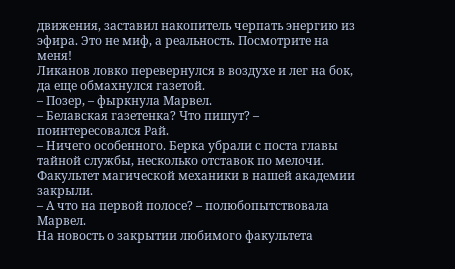движения, заставил накопитель черпать энергию из эфира. Это не миф, а реальность. Посмотрите на меня!
Ликанов ловко перевернулся в воздухе и лег на бок, да еще обмахнулся газетой.
– Позер, – фыркнула Марвел.
– Белавская газетенка? Что пишут? – поинтересовался Рай.
– Ничего особенного. Берка убрали с поста главы тайной службы, несколько отставок по мелочи. Факультет магической механики в нашей академии закрыли.
– А что на первой полосе? – полюбопытствовала Марвел.
На новость о закрытии любимого факультета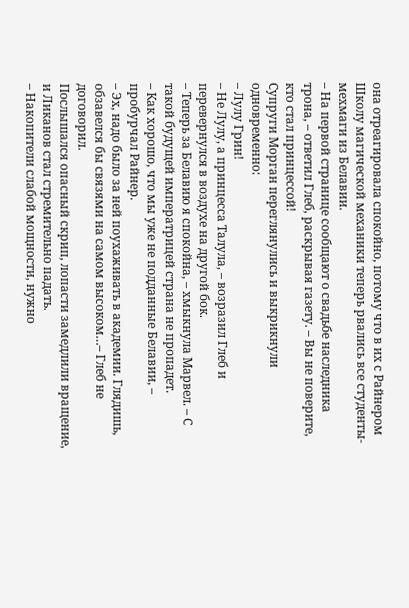она отреагировала спокойно, потому что в их с Райнером Школу магической механики теперь рвались все студенты-мехмаги из Белавии.
– На первой странице сообщают о свадьбе наследника трона, – ответил Глеб, раскрывая газету. – Вы не поверите, кто стал принцессой!
Супруги Морган переглянулись и выкрикнули одновременно:
– Лулу Грин!
– Не Лулу, а принцесса Талула, – возразил Глеб и перевернулся в воздухе на другой бок.
– Теперь за Белавию я спокойна, – хмыкнула Марвел. – С такой будущей императрицей страна не пропадет.
– Как хорошо, что мы уже не подданные Белавии, – пробурчал Райнер.
– Эх, надо было за ней поухаживать в академии. Глядишь, обзавелся бы связями на самом высоком…– Глеб не договорил.
Послышался опасный скрип, лопасти замедлили вращение, и Ликанов стал стремительно падать.
– Накопители слабой мощности, нужно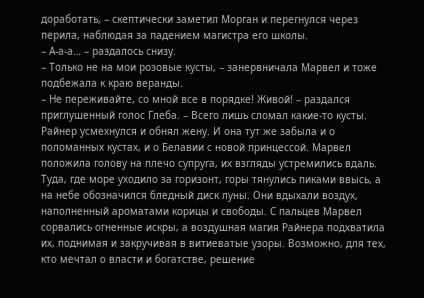доработать, – скептически заметил Морган и перегнулся через перила, наблюдая за падением магистра его школы.
– А-а-а… – раздалось снизу.
– Только не на мои розовые кусты, – занервничала Марвел и тоже подбежала к краю веранды.
– Не переживайте, со мной все в порядке! Живой! – раздался приглушенный голос Глеба. – Всего лишь сломал какие-то кусты.
Райнер усмехнулся и обнял жену. И она тут же забыла и о поломанных кустах, и о Белавии с новой принцессой. Марвел положила голову на плечо супруга, их взгляды устремились вдаль. Туда, где море уходило за горизонт, горы тянулись пиками ввысь, а на небе обозначился бледный диск луны. Они вдыхали воздух, наполненный ароматами корицы и свободы. С пальцев Марвел сорвались огненные искры, а воздушная магия Райнера подхватила их, поднимая и закручивая в витиеватые узоры. Возможно, для тех, кто мечтал о власти и богатстве, решение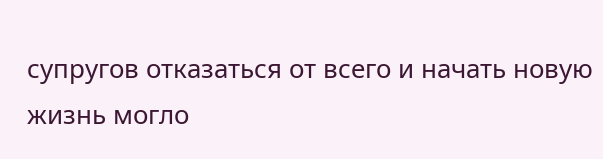супругов отказаться от всего и начать новую жизнь могло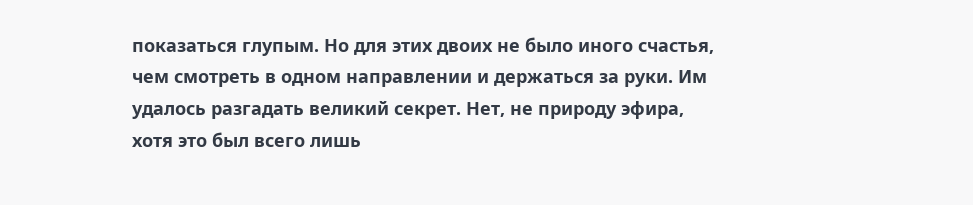показаться глупым. Но для этих двоих не было иного счастья, чем смотреть в одном направлении и держаться за руки. Им удалось разгадать великий секрет. Нет, не природу эфира, хотя это был всего лишь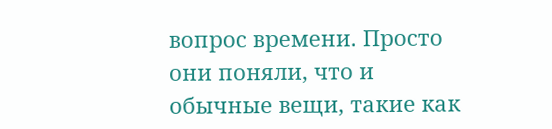вопрос времени. Просто они поняли, что и обычные вещи, такие как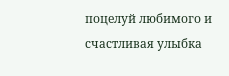поцелуй любимого и счастливая улыбка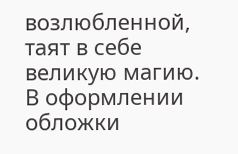возлюбленной, таят в себе великую магию.
В оформлении обложки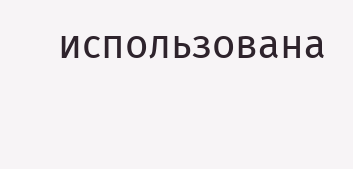использована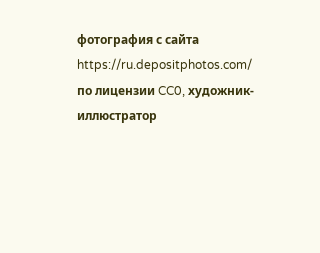фотография с сайта https://ru.depositphotos.com/ по лицензии CC0, художник-иллюстратор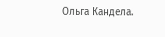Ольга Кандела.